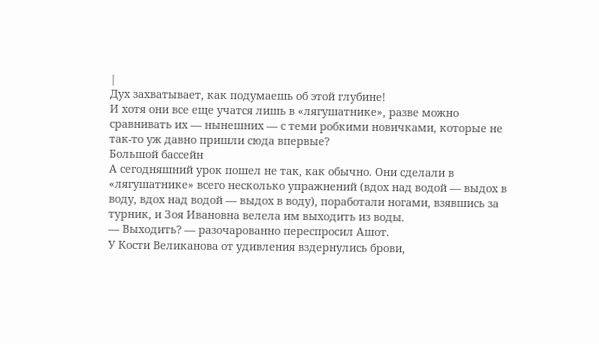|
Дух захватывает, как подумаешь об этой глубине!
И хотя они все еще учатся лишь в «лягушатнике», разве можно сравнивать их — нынешних — с теми робкими новичками, которые не так-то уж давно пришли сюда впервые?
Большой бассейн
А сегодняшний урок пошел не так, как обычно. Они сделали в «лягушатнике» всего несколько упражнений (вдох над водой — выдох в воду, вдох над водой — выдох в воду), поработали ногами, взявшись за турник, и Зоя Ивановна велела им выходить из воды.
— Выходить? — разочарованно переспросил Ашот.
У Кости Великанова от удивления вздернулись брови,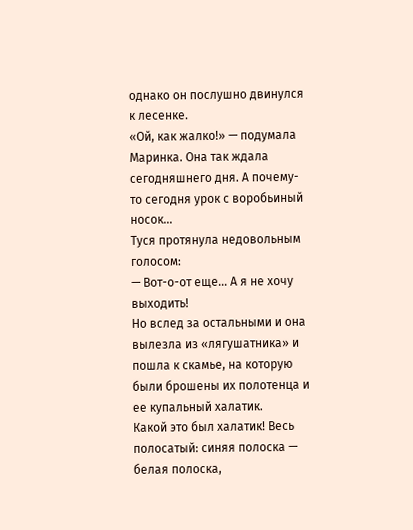однако он послушно двинулся к лесенке.
«Ой, как жалко!» — подумала Маринка. Она так ждала сегодняшнего дня. А почему-то сегодня урок с воробьиный носок…
Туся протянула недовольным голосом:
— Вот-о-от еще… А я не хочу выходить!
Но вслед за остальными и она вылезла из «лягушатника» и пошла к скамье, на которую были брошены их полотенца и ее купальный халатик.
Какой это был халатик! Весь полосатый: синяя полоска — белая полоска,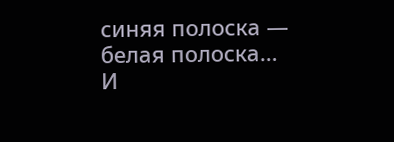синяя полоска — белая полоска… И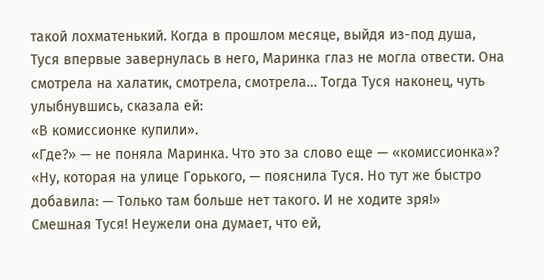такой лохматенький. Когда в прошлом месяце, выйдя из-под душа, Туся впервые завернулась в него, Маринка глаз не могла отвести. Она смотрела на халатик, смотрела, смотрела… Тогда Туся наконец, чуть улыбнувшись, сказала ей:
«В комиссионке купили».
«Где?» — не поняла Маринка. Что это за слово еще — «комиссионка»?
«Ну, которая на улице Горького, — пояснила Туся. Но тут же быстро добавила: — Только там больше нет такого. И не ходите зря!»
Смешная Туся! Неужели она думает, что ей,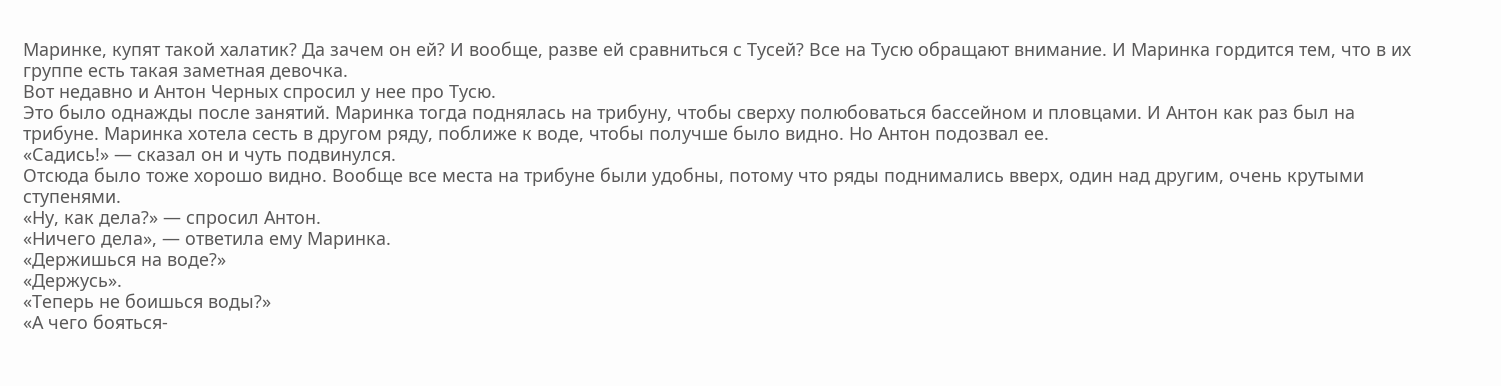Маринке, купят такой халатик? Да зачем он ей? И вообще, разве ей сравниться с Тусей? Все на Тусю обращают внимание. И Маринка гордится тем, что в их группе есть такая заметная девочка.
Вот недавно и Антон Черных спросил у нее про Тусю.
Это было однажды после занятий. Маринка тогда поднялась на трибуну, чтобы сверху полюбоваться бассейном и пловцами. И Антон как раз был на трибуне. Маринка хотела сесть в другом ряду, поближе к воде, чтобы получше было видно. Но Антон подозвал ее.
«Садись!» — сказал он и чуть подвинулся.
Отсюда было тоже хорошо видно. Вообще все места на трибуне были удобны, потому что ряды поднимались вверх, один над другим, очень крутыми ступенями.
«Ну, как дела?» — спросил Антон.
«Ничего дела», — ответила ему Маринка.
«Держишься на воде?»
«Держусь».
«Теперь не боишься воды?»
«А чего бояться-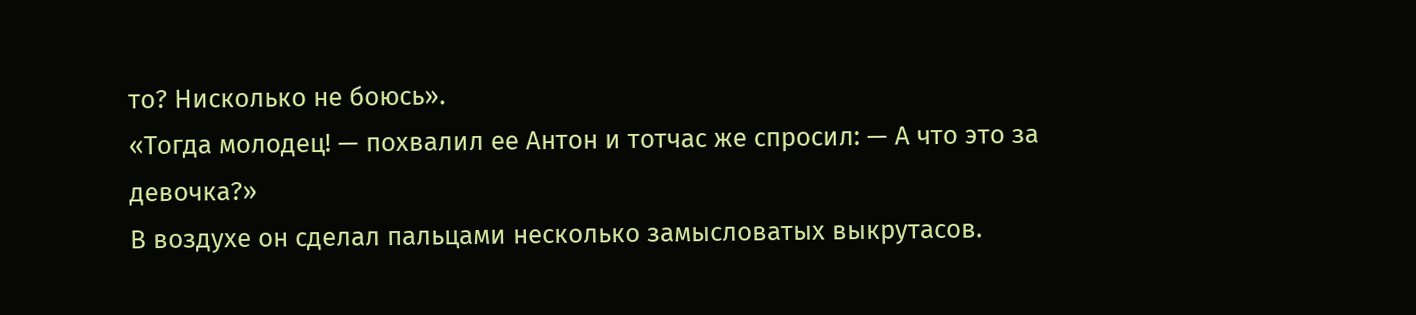то? Нисколько не боюсь».
«Тогда молодец! — похвалил ее Антон и тотчас же спросил: — А что это за девочка?»
В воздухе он сделал пальцами несколько замысловатых выкрутасов.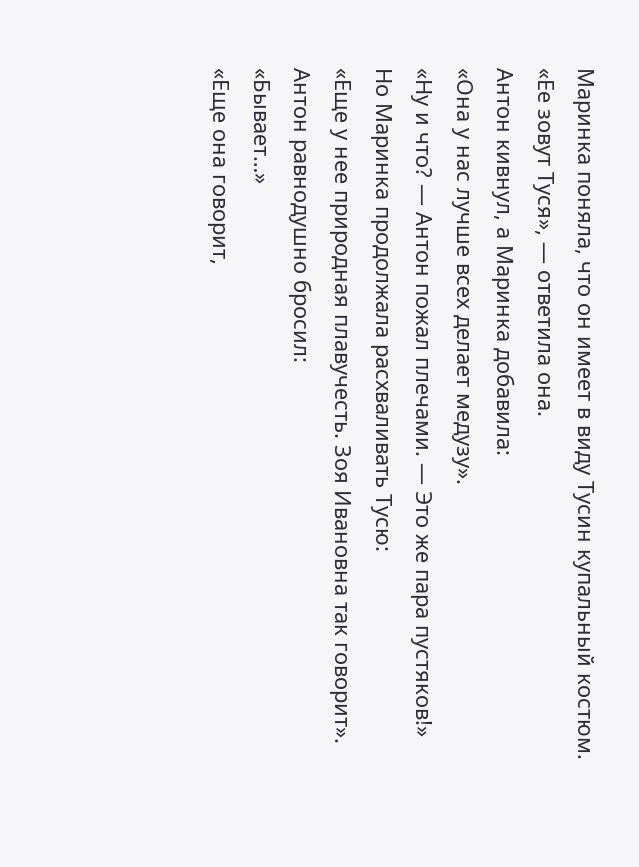Маринка поняла, что он имеет в виду Тусин купальный костюм.
«Ее зовут Туся», — ответила она.
Антон кивнул, а Маринка добавила:
«Она у нас лучше всех делает медузу».
«Ну и что? — Антон пожал плечами. — Это же пара пустяков!»
Но Маринка продолжала расхваливать Тусю:
«Еще у нее природная плавучесть. Зоя Ивановна так говорит».
Антон равнодушно бросил:
«Бывает…»
«Еще она говорит,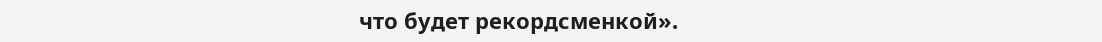что будет рекордсменкой».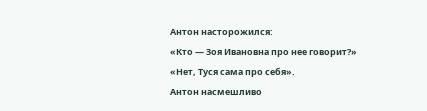Антон насторожился:
«Кто — Зоя Ивановна про нее говорит?»
«Нет, Туся сама про себя».
Антон насмешливо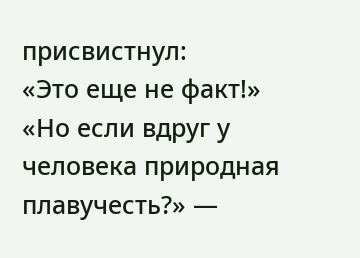присвистнул:
«Это еще не факт!»
«Но если вдруг у человека природная плавучесть?» —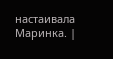настаивала Маринка. |